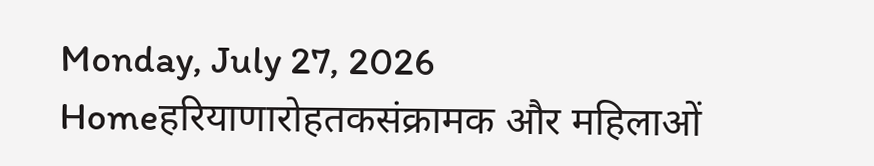Monday, July 27, 2026
Homeहरियाणारोहतकसंक्रामक और महिलाओं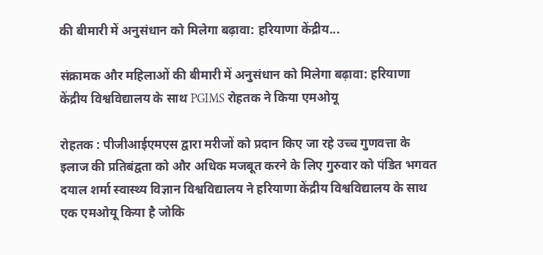की बीमारी में अनुसंधान को मिलेगा बढ़ावा: हरियाणा केंद्रीय...

संक्रामक और महिलाओं की बीमारी में अनुसंधान को मिलेगा बढ़ावा: हरियाणा केंद्रीय विश्वविद्यालय के साथ PGIMS रोहतक ने किया एमओयू

रोहतक : पीजीआईएमएस द्वारा मरीजों को प्रदान किए जा रहे उच्च गुणवत्ता के इलाज की प्रतिबंद्वता को और अधिक मजबूत करने के लिए गुरुवार को पंडित भगवत दयाल शर्मा स्वास्थ्य विज्ञान विश्वविद्यालय ने हरियाणा केंद्रीय विश्वविद्यालय के साथ एक एमओयू किया है जोकि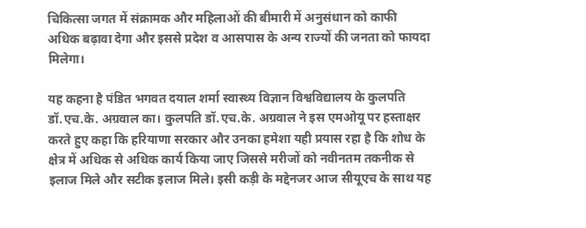चिकित्सा जगत में संक्रामक और महिलाओं की बीमारी में अनुसंधान को काफी अधिक बढ़ावा देगा और इससे प्रदेश व आसपास के अन्य राज्यों की जनता को फायदा मिलेगा।

यह कहना है पंडित भगवत दयाल शर्मा स्वास्थ्य विज्ञान विश्वविद्यालय के कुलपति डॉ.एच.के. अग्रवाल का। कुलपति डॉ.एच.के. अग्रवाल ने इस एमओयू पर हस्ताक्षर करते हुए कहा कि हरियाणा सरकार और उनका हमेशा यही प्रयास रहा है कि शोध के क्षेत्र में अधिक से अधिक कार्य किया जाए जिससे मरीजों को नवीनतम तकनीक से इलाज मिले और सटीक इलाज मिले। इसी कड़ी के मद्देनजर आज सीयूएच के साथ यह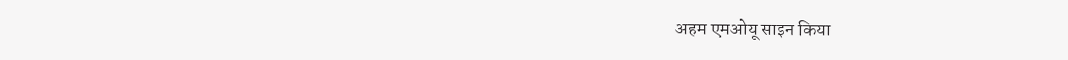अहम एमओयू साइन किया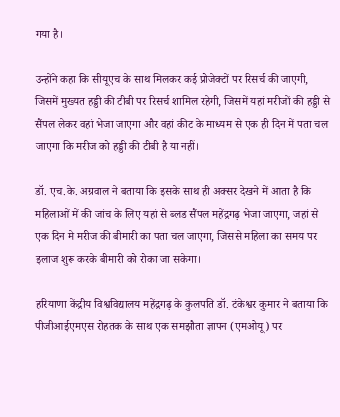गया है।

उन्होंने कहा कि सीयूएच के साथ मिलकर कई प्रोजेक्टों पर रिसर्च की जाएगी, जिसमें मुख्यत हड्डी की टीबी पर रिसर्च शामिल रहेगी, जिसमें यहां मरीजों की हड्डी से सैंपल लेकर वहां भेजा जाएगा और वहां कीट के माध्यम से एक ही दिन में पता चल जाएगा कि मरीज को हड्डी की टीबी है या नहीं।

डॉ. एच.के. अग्रवाल ने बताया कि इसके साथ ही अक्सर देखने में आता है कि महिलाओं में की जांच के लिए यहां से ब्लड सैंपल महेंद्रगढ़ भेजा जाएगा, जहां से एक दिन मे मरीज की बीमारी का पता चल जाएगा, जिससे महिला का समय पर इलाज शुरू करके बीमारी को रोका जा सकेगा।

हरियाणा केंद्रीय विश्वविद्यालय महेंद्रगढ़ के कुलपति डॉ. टंकेश्वर कुमार ने बताया कि पीजीआईएमएस रोहतक के साथ एक समझौता ज्ञापन (एमओयू) पर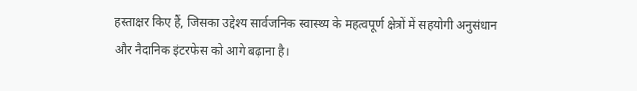हस्ताक्षर किए हैं, जिसका उद्देश्य सार्वजनिक स्वास्थ्य के महत्वपूर्ण क्षेत्रों में सहयोगी अनुसंधान और नैदानिक इंटरफेस को आगे बढ़ाना है।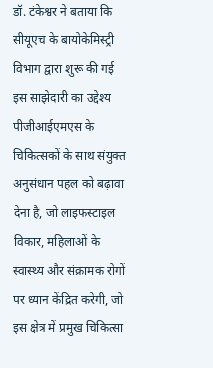डॉ. टंकेश्वर ने बताया कि सीयूएच के बायोकेमिस्ट्री विभाग द्वारा शुरू की गई इस साझेदारी का उद्देश्य पीजीआईएमएस के चिकित्सकों के साथ संयुक्त अनुसंधान पहल को बढ़ावा देना है, जो लाइफस्टाइल विकार, महिलाओं के स्वास्थ्य और संक्रामक रोगों पर ध्यान केंद्रित करेगी, जो इस क्षेत्र में प्रमुख चिकित्सा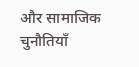और सामाजिक चुनौतियाँ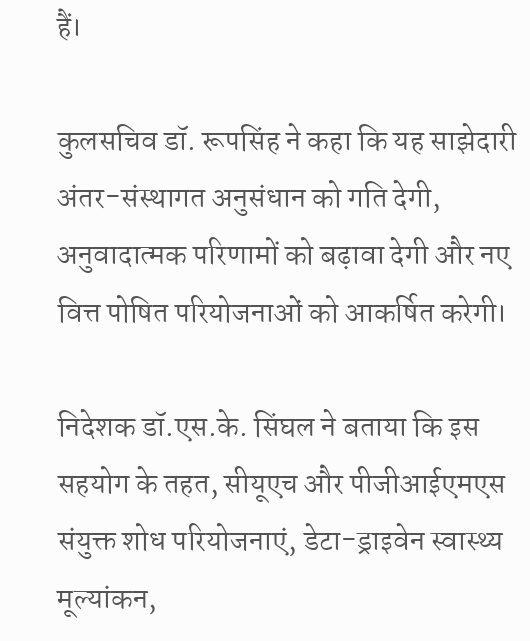हैं।

कुलसचिव डॉ. रूपसिंह ने कहा कि यह साझेदारी अंतर-संस्थागत अनुसंधान को गति देगी, अनुवादात्मक परिणामों को बढ़ावा देगी और नए वित्त पोषित परियोजनाओं को आकर्षित करेगी।

निदेशक डॉ.एस.के. सिंघल ने बताया कि इस सहयोग के तहत, सीयूएच और पीजीआईएमएस संयुक्त शोध परियोजनाएं, डेटा-ड्राइवेन स्वास्थ्य मूल्यांकन,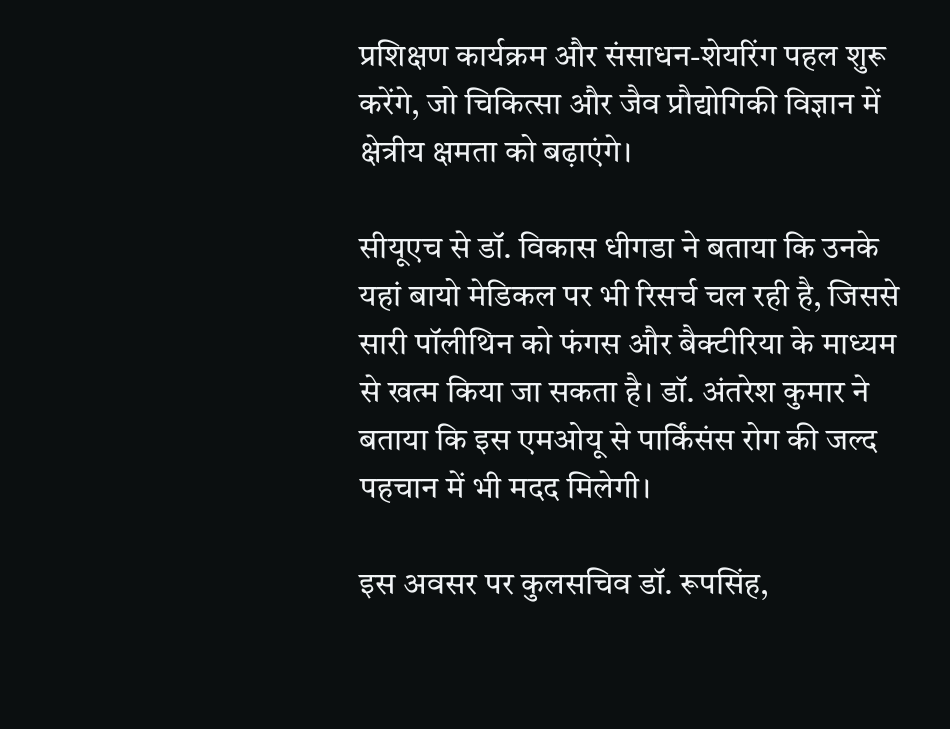प्रशिक्षण कार्यक्रम और संसाधन-शेयरिंग पहल शुरू करेंगे, जो चिकित्सा और जैव प्रौद्योगिकी विज्ञान में क्षेत्रीय क्षमता को बढ़ाएंगे।

सीयूएच से डॉ. विकास धीगडा ने बताया कि उनके यहां बायो मेडिकल पर भी रिसर्च चल रही है, जिससे सारी पॉलीथिन को फंगस और बैक्टीरिया के माध्यम से खत्म किया जा सकता है। डॉ. अंतरेश कुमार ने बताया कि इस एमओयू से पार्किंसंस रोग की जल्द पहचान में भी मदद मिलेगी।

इस अवसर पर कुलसचिव डॉ. रूपसिंह,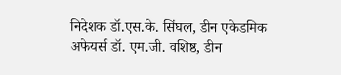निदेशक डॉ.एस.के. सिंघल, डीन एकेडमिक अफेयर्स डॉ. एम.जी. वशिष्ठ, डीन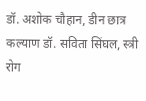डॉ. अशोक चौहान, डीन छात्र कल्याण डॉ. सविता सिंघल, स्त्री रोग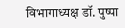विभागाध्यक्ष डॉ. पुष्पा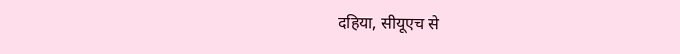दहिया, सीयूएच से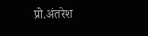प्रो.अंतरेश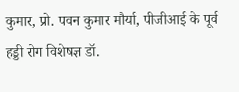कुमार, प्रो. पवन कुमार मौर्या, पीजीआई के पूर्व हड्डी रोग विशेषज्ञ डॉ.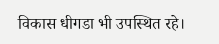विकास धीगडा भी उपस्थित रहे।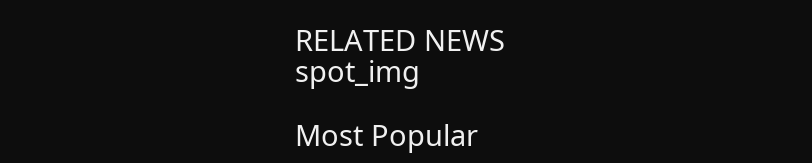RELATED NEWS
spot_img

Most Popular